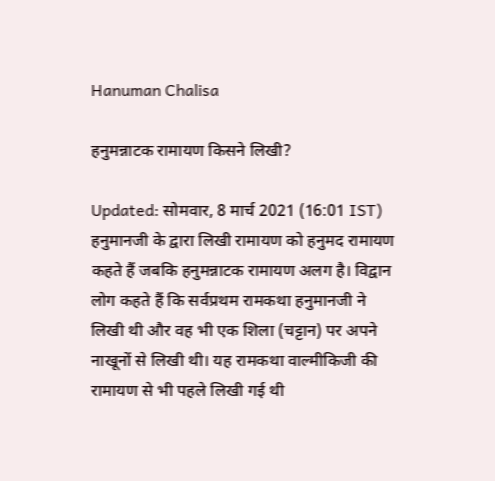Hanuman Chalisa

हनुमन्नाटक रामायण किसने लिखी?

Updated: सोमवार, 8 मार्च 2021 (16:01 IST)
हनुमानजी के द्वारा लिखी रामायण को हनुमद रामायण कहते हैं जबकि हनुमन्नाटक रामायण अलग है। विद्वान लोग कहते हैं कि सर्वप्रथम रामकथा हनुमानजी ने लिखी थी और वह भी एक शिला (चट्टान) पर अपने नाखूनों से लिखी थी। यह रामकथा वाल्मीकिजी की रामायण से भी पहले लिखी गई थी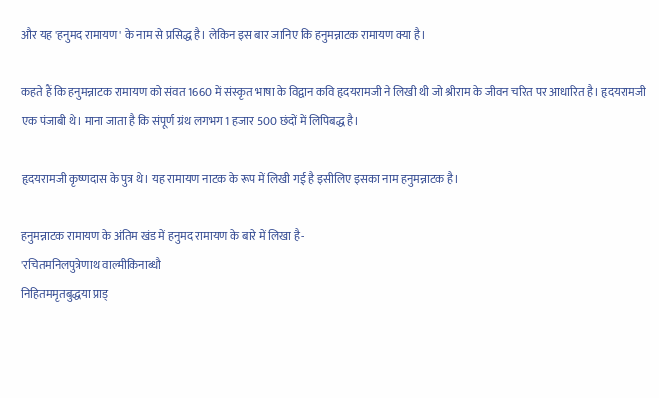और यह 'हनुमद रामायण' के नाम से प्रसिद्ध है। लेकिन इस बार जानिए कि हनुमन्नाटक रामायण क्या है।

कहते हैं कि हनुमन्नाटक रामायण को संवत 1660 में संस्कृत भाषा के विद्वान कवि हृदयरामजी ने लिखी थी जो श्रीराम के जीवन चरित पर आधारित है। हृदयरामजी एक पंजाबी थे। माना जाता है कि संपूर्ण ग्रंथ लगभग 1 हजार 500 छंदों में लिपिबद्ध है।

हृदयरामजी कृष्णदास के पुत्र थे। यह रामायण नाटक के रूप में लिखी गई है इसीलिए इसका नाम हनुमन्नाटक है।

हनुमन्नाटक रामायण के अंतिम खंड में हनुमद रामायण के बारे में लिखा है-
'रचितमनिलपुत्रेणाथ वाल्मीकिनाब्धौ
निहितममृतबुद्धया प्राड्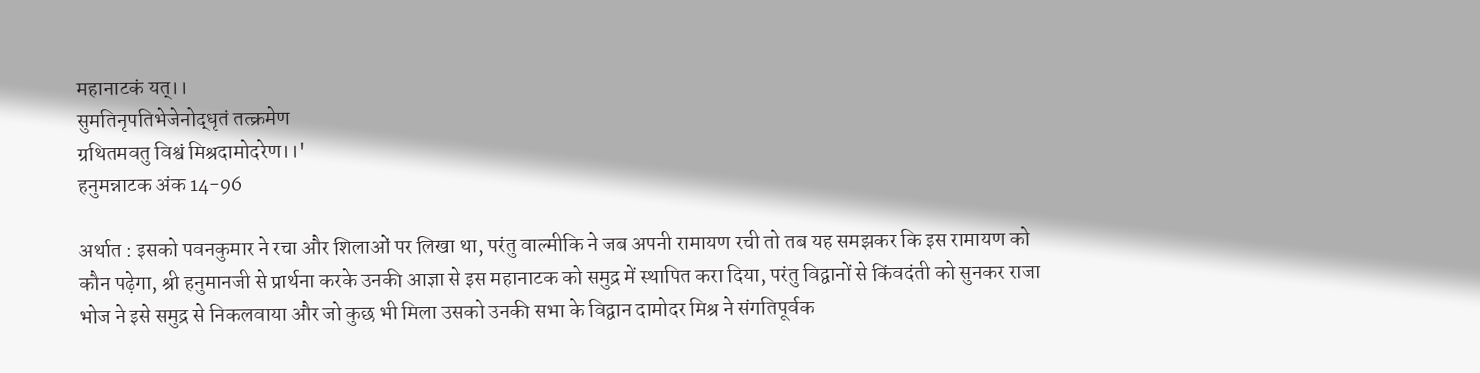महानाटकं यत्।।
सुमतिनृपतिभेजेनोद्धृतं तत्क्रमेण
ग्रथितमवतु विश्वं मिश्रदामोदरेण।।'
हनुमन्नाटक अंक 14-96

अर्थात : इसको पवनकुमार ने रचा और शिलाओं पर लिखा था, परंतु वाल्मीकि ने जब अपनी रामायण रची तो तब यह समझकर कि इस रामायण को कौन पढ़ेगा, श्री हनुमानजी से प्रार्थना करके उनकी आज्ञा से इस महानाटक को समुद्र में स्थापित करा दिया, परंतु विद्वानों से किंवदंती को सुनकर राजा भोज ने इसे समुद्र से निकलवाया और जो कुछ भी मिला उसको उनकी सभा के विद्वान दामोदर मिश्र ने संगतिपूर्वक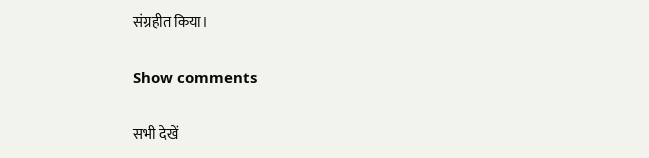संग्रहीत किया।

Show comments

सभी देखें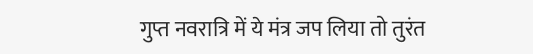गुप्त नवरात्रि में ये मंत्र जप लिया तो तुरंत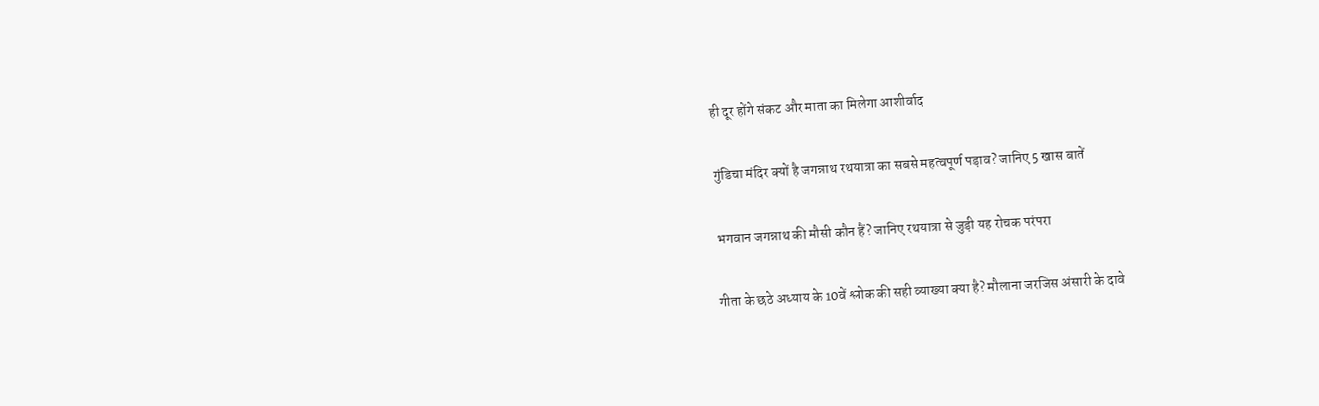ही दूर होंगे संकट और माता का मिलेगा आशीर्वाद

गुंडिचा मंदिर क्यों है जगन्नाथ रथयात्रा का सबसे महत्वपूर्ण पड़ाव? जानिए 5 खास बातें

भगवान जगन्नाथ की मौसी कौन हैं? जानिए रथयात्रा से जुड़ी यह रोचक परंपरा

गीता के छठे अध्याय के 10वें श्लोक की सही व्याख्या क्या है? मौलाना जरजिस अंसारी के दावे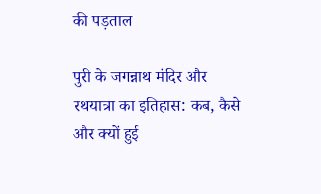की पड़ताल

पुरी के जगन्नाथ मंदिर और रथयात्रा का इतिहास: कब, कैसे और क्यों हुई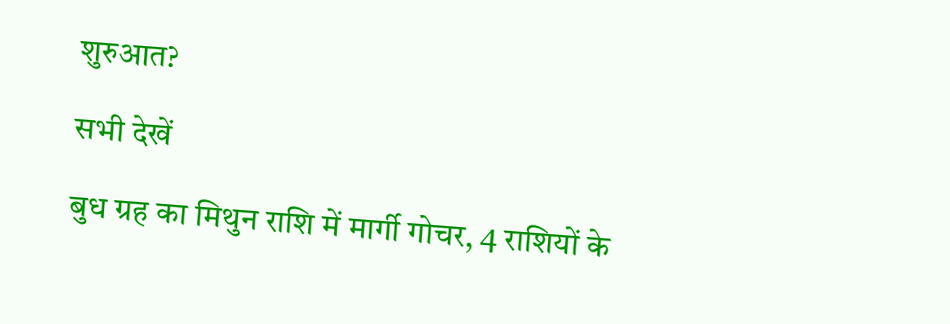शुरुआत?

सभी देखें

बुध ग्रह का मिथुन राशि में मार्गी गोचर, 4 राशियों के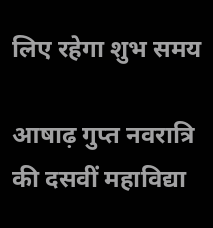लिए रहेगा शुभ समय

आषाढ़ गुप्त नवरात्रि की दसवीं महाविद्या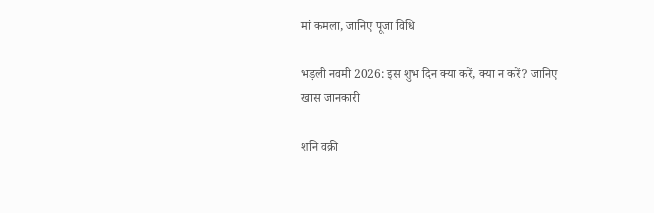मां कमला, जानिए पूजा विधि

भड़ली नवमी 2026: इस शुभ दिन क्या करें, क्या न करें? जानिए खास जानकारी

शनि वक्री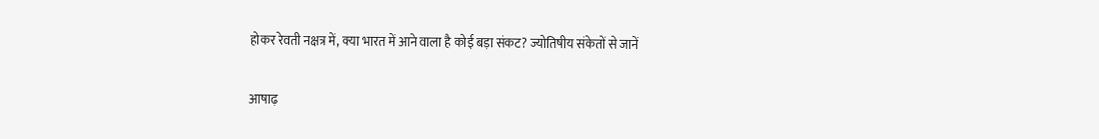होकर रेवती नक्षत्र में, क्या भारत में आने वाला है कोई बड़ा संकट? ज्योतिषीय संकेतों से जानें

आषाढ़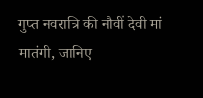गुप्त नवरात्रि की नौवीं देवी मां मातंगी, जानिए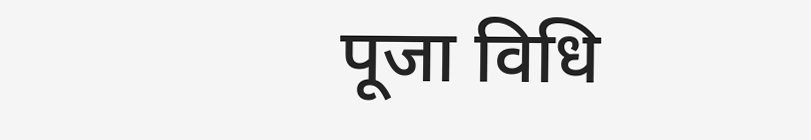पूजा विधि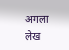अगला लेख